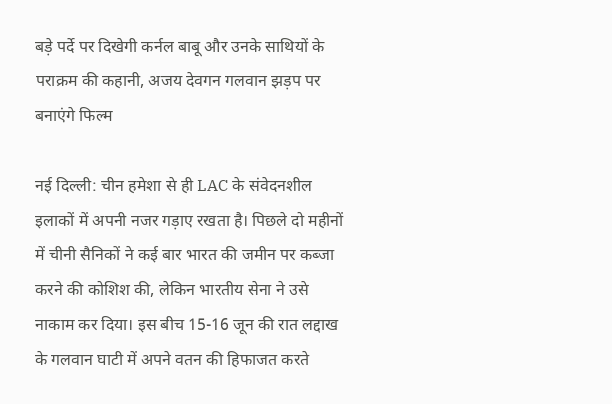बड़े पर्दे पर दिखेगी कर्नल बाबू और उनके साथियों के पराक्रम की कहानी, अजय देवगन गलवान झड़प पर बनाएंगे फिल्म

नई दिल्ली: चीन हमेशा से ही LAC के संवेदनशील इलाकों में अपनी नजर गड़ाए रखता है। पिछले दो महीनों में चीनी सैनिकों ने कई बार भारत की जमीन पर कब्जा करने की कोशिश की, लेकिन भारतीय सेना ने उसे नाकाम कर दिया। इस बीच 15-16 जून की रात लद्दाख के गलवान घाटी में अपने वतन की हिफाजत करते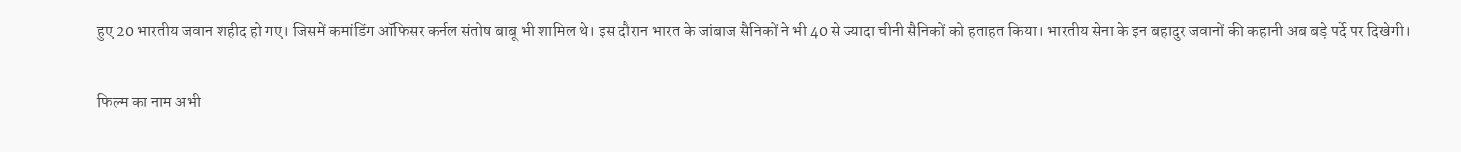हुए 20 भारतीय जवान शहीद हो गए। जिसमें कमांडिंग ऑफिसर कर्नल संतोष बाबू भी शामिल थे। इस दौरान भारत के जांबाज सैनिकों ने भी 40 से ज्यादा चीनी सैनिकों को हताहत किया। भारतीय सेना के इन बहादुर जवानों की कहानी अब बड़े पर्दे पर दिखेगी।

फिल्म का नाम अभी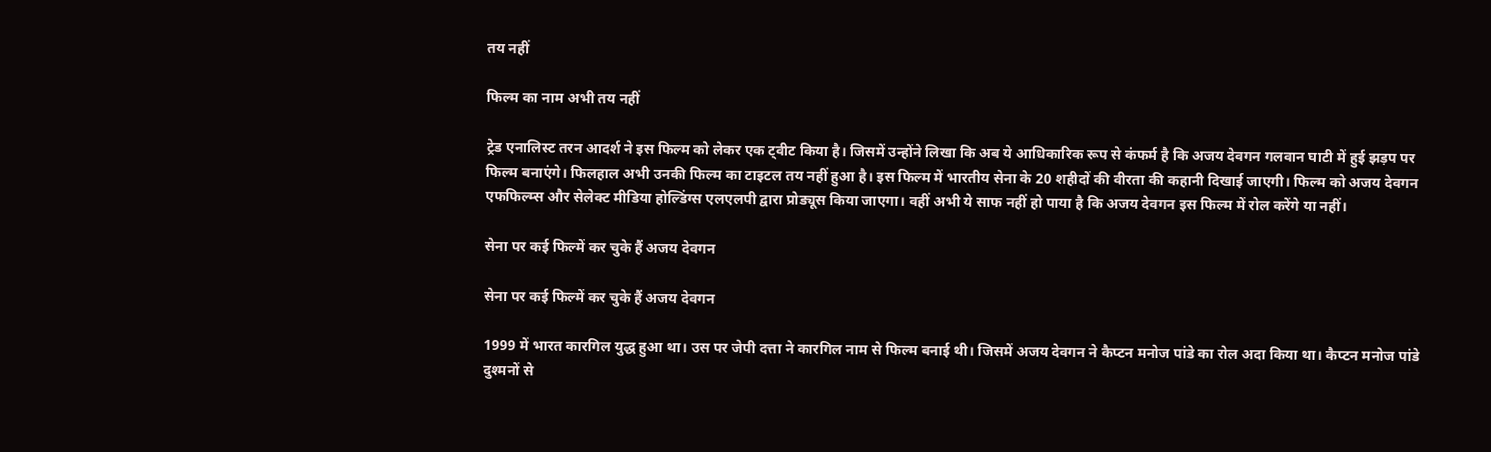तय नहीं

फिल्म का नाम अभी तय नहीं

ट्रेड एनालिस्ट तरन आदर्श ने इस फिल्म को लेकर एक ट्वीट किया है। जिसमें उन्होंने लिखा कि अब ये आधिकारिक रूप से कंफर्म है कि अजय देवगन गलवान घाटी में हुई झड़प पर फिल्म बनाएंगे। फिलहाल अभी उनकी फिल्म का टाइटल तय नहीं हुआ है। इस फिल्म में भारतीय सेना के 20 शहीदों की वीरता की कहानी दिखाई जाएगी। फिल्म को अजय देवगन एफफिल्म्स और सेलेक्ट मीडिया होल्डिंग्स एलएलपी द्वारा प्रोड्यूस किया जाएगा। वहीं अभी ये साफ नहीं हो पाया है कि अजय देवगन इस फिल्म में रोल करेंगे या नहीं।

सेना पर कई फिल्में कर चुके हैं अजय देवगन

सेना पर कई फिल्में कर चुके हैं अजय देवगन

1999 में भारत कारगिल युद्ध हुआ था। उस पर जेपी दत्ता ने कारगिल नाम से फिल्म बनाई थी। जिसमें अजय देवगन ने कैप्टन मनोज पांडे का रोल अदा किया था। कैप्टन मनोज पांडे दुश्मनों से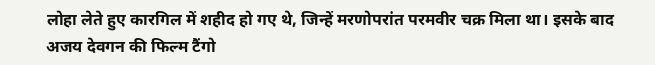लोहा लेते हुए कारगिल में शहीद हो गए थे, जिन्हें मरणोपरांत परमवीर चक्र मिला था। इसके बाद अजय देवगन की फिल्म टैंगो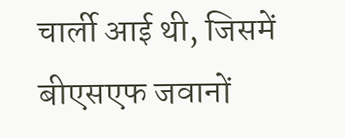चार्ली आई थी, जिसमें बीएसएफ जवानों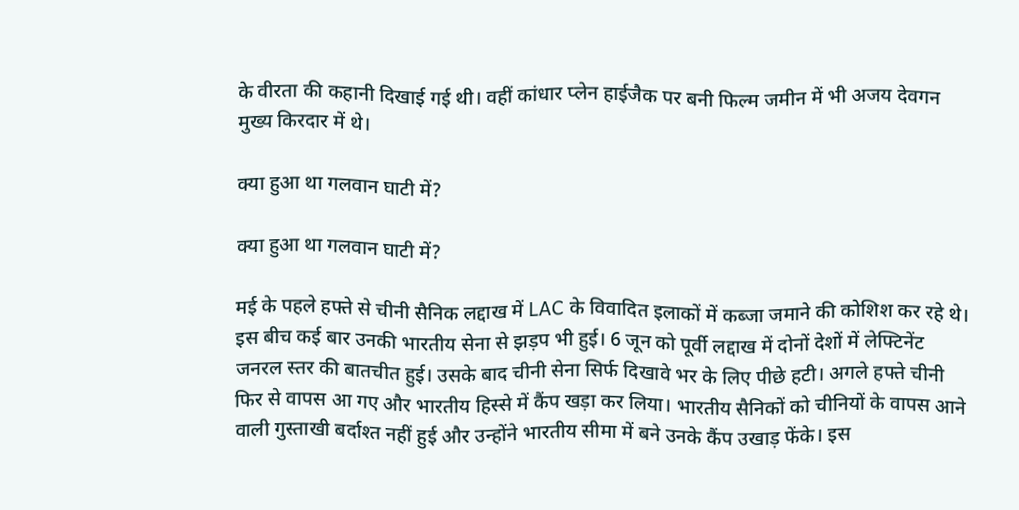के वीरता की कहानी दिखाई गई थी। वहीं कांधार प्लेन हाईजैक पर बनी फिल्म जमीन में भी अजय देवगन मुख्य किरदार में थे।

क्या हुआ था गलवान घाटी में?

क्या हुआ था गलवान घाटी में?

मई के पहले हफ्ते से चीनी सैनिक लद्दाख में LAC के विवादित इलाकों में कब्जा जमाने की कोशिश कर रहे थे। इस बीच कई बार उनकी भारतीय सेना से झड़प भी हुई। 6 जून को पूर्वी लद्दाख में दोनों देशों में लेफ्टिनेंट जनरल स्तर की बातचीत हुई। उसके बाद चीनी सेना सिर्फ दिखावे भर के लिए पीछे हटी। अगले हफ्ते चीनी फिर से वापस आ गए और भारतीय हिस्से में कैंप खड़ा कर लिया। भारतीय सैनिकों को चीनियों के वापस आने वाली गुस्ताखी बर्दाश्त नहीं हुई और उन्होंने भारतीय सीमा में बने उनके कैंप उखाड़ फेंके। इस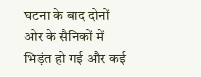घटना के बाद दोनों ओर के सैनिकों में भिड़ंत हो गई और कई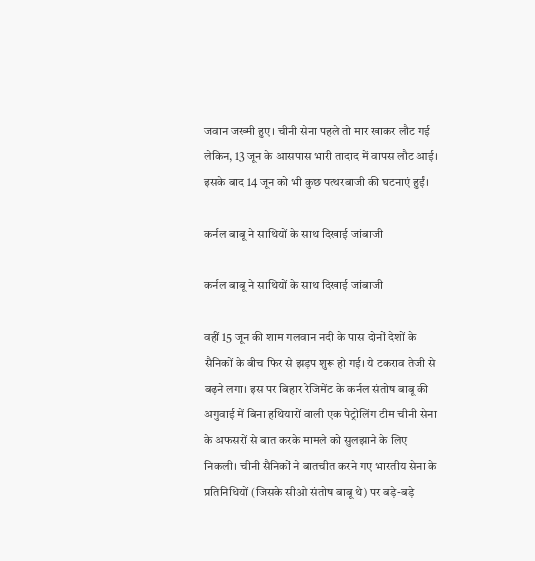जवान जख्मी हुए। चीनी सेना पहले तो मार खाकर लौट गई लेकिन, 13 जून के आसपास भारी तादाद में वापस लौट आई। इसके बाद 14 जून को भी कुछ पत्थरबाजी की घटनाएं हुईं।

कर्नल बाबू ने साथियों के साथ दिखाई जांबाजी

कर्नल बाबू ने साथियों के साथ दिखाई जांबाजी

वहीं 15 जून की शाम गलवान नदी के पास दोनों देशों के सैनिकों के बीच फिर से झड़प शुरू हो गई। ये टकराव तेजी से बढ़ने लगा। इस पर बिहार रेजिमेंट के कर्नल संतोष बाबू की अगुवाई में बिना हथियारों वाली एक पेट्रोलिंग टीम चीनी सेना के अफसरों से बात करके मामले को सुलझाने के लिए निकली। चीनी सैनिकों ने बातचीत करने गए भारतीय सेना के प्रतिनिधियों (जिसके सीओ संतोष बाबू थे) पर बड़े-बड़े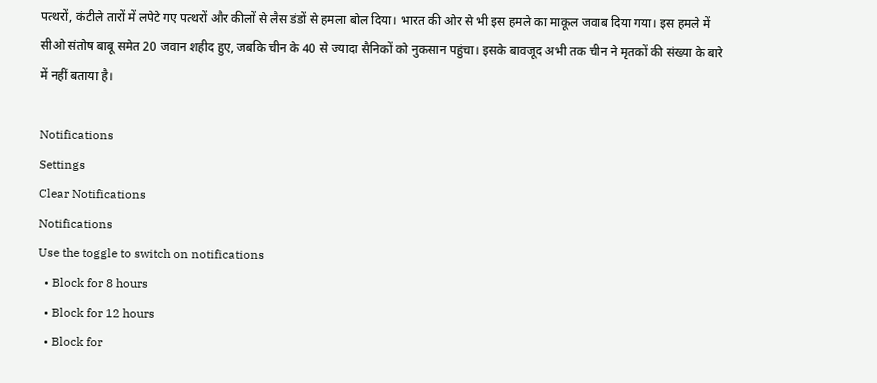पत्थरों, कंटीले तारों में लपेटे गए पत्थरों और कीलों से लैस डंडों से हमला बोल दिया। भारत की ओर से भी इस हमले का माकूल जवाब दिया गया। इस हमले में सीओ संतोष बाबू समेत 20 जवान शहीद हुए, जबकि चीन के 40 से ज्यादा सैनिकों को नुकसान पहुंचा। इसके बावजूद अभी तक चीन ने मृतकों की संख्या के बारे में नहीं बताया है।

Notifications
Settings
Clear Notifications
Notifications
Use the toggle to switch on notifications
  • Block for 8 hours
  • Block for 12 hours
  • Block for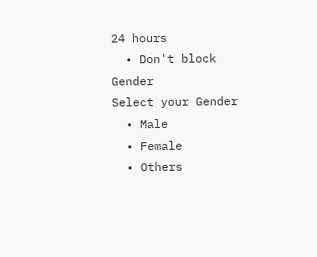24 hours
  • Don't block
Gender
Select your Gender
  • Male
  • Female
  • Others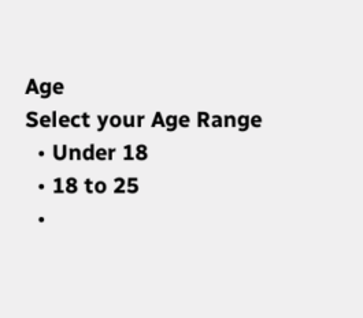Age
Select your Age Range
  • Under 18
  • 18 to 25
  •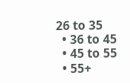26 to 35
  • 36 to 45
  • 45 to 55
  • 55+